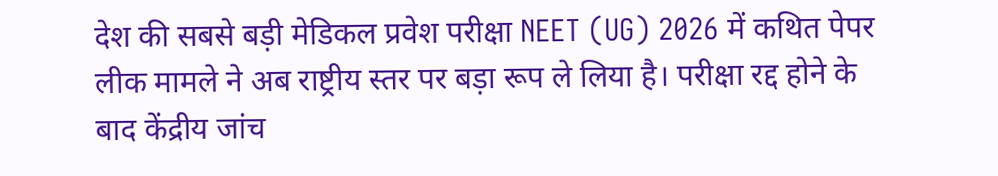देश की सबसे बड़ी मेडिकल प्रवेश परीक्षा NEET (UG) 2026 में कथित पेपर लीक मामले ने अब राष्ट्रीय स्तर पर बड़ा रूप ले लिया है। परीक्षा रद्द होने के बाद केंद्रीय जांच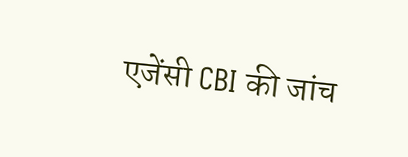एजेंसी CBI की जांच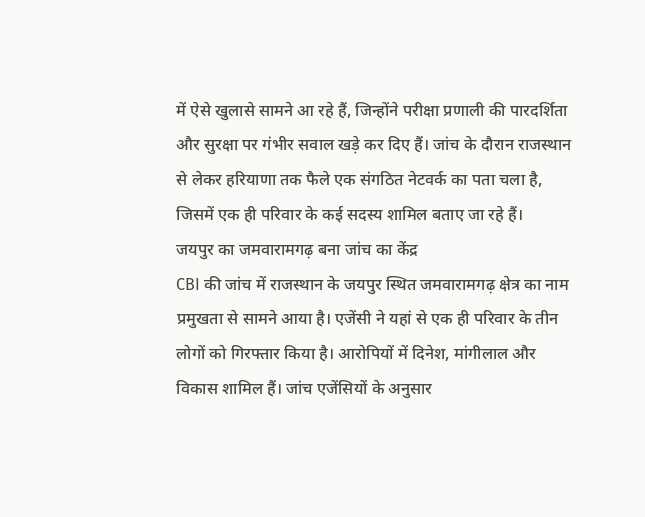में ऐसे खुलासे सामने आ रहे हैं, जिन्होंने परीक्षा प्रणाली की पारदर्शिता और सुरक्षा पर गंभीर सवाल खड़े कर दिए हैं। जांच के दौरान राजस्थान से लेकर हरियाणा तक फैले एक संगठित नेटवर्क का पता चला है, जिसमें एक ही परिवार के कई सदस्य शामिल बताए जा रहे हैं।
जयपुर का जमवारामगढ़ बना जांच का केंद्र
CBI की जांच में राजस्थान के जयपुर स्थित जमवारामगढ़ क्षेत्र का नाम प्रमुखता से सामने आया है। एजेंसी ने यहां से एक ही परिवार के तीन लोगों को गिरफ्तार किया है। आरोपियों में दिनेश, मांगीलाल और विकास शामिल हैं। जांच एजेंसियों के अनुसार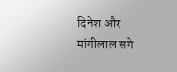दिनेश और मांगीलाल सगे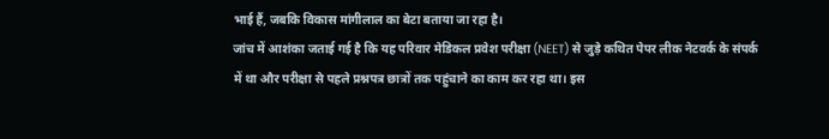भाई हैं, जबकि विकास मांगीलाल का बेटा बताया जा रहा है।
जांच में आशंका जताई गई है कि यह परिवार मेडिकल प्रवेश परीक्षा (NEET) से जुड़े कथित पेपर लीक नेटवर्क के संपर्क में था और परीक्षा से पहले प्रश्नपत्र छात्रों तक पहुंचाने का काम कर रहा था। इस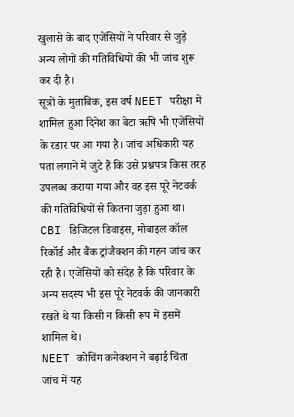खुलासे के बाद एजेंसियों ने परिवार से जुड़े अन्य लोगों की गतिविधियों की भी जांच शुरू कर दी है।
सूत्रों के मुताबिक, इस वर्ष NEET परीक्षा में शामिल हुआ दिनेश का बेटा ऋषि भी एजेंसियों के रडार पर आ गया है। जांच अधिकारी यह पता लगाने में जुटे हैं कि उसे प्रश्नपत्र किस तरह उपलब्ध कराया गया और वह इस पूरे नेटवर्क की गतिविधियों से कितना जुड़ा हुआ था। CBI डिजिटल डिवाइस, मोबाइल कॉल रिकॉर्ड और बैंक ट्रांजैक्शन की गहन जांच कर रही है। एजेंसियों को संदेह है कि परिवार के अन्य सदस्य भी इस पूरे नेटवर्क की जानकारी रखते थे या किसी न किसी रूप में इसमें शामिल थे।
NEET कोचिंग कनेक्शन ने बढ़ाई चिंता
जांच में यह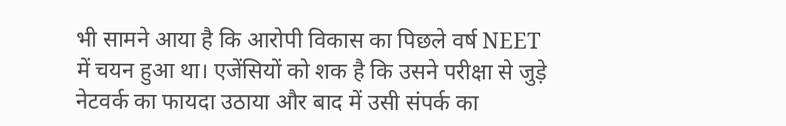भी सामने आया है कि आरोपी विकास का पिछले वर्ष NEET में चयन हुआ था। एजेंसियों को शक है कि उसने परीक्षा से जुड़े नेटवर्क का फायदा उठाया और बाद में उसी संपर्क का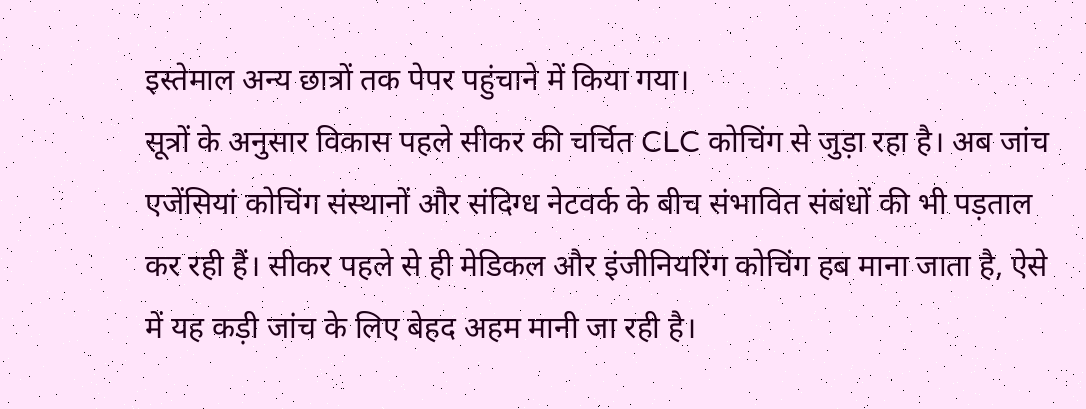इस्तेमाल अन्य छात्रों तक पेपर पहुंचाने में किया गया।
सूत्रों के अनुसार विकास पहले सीकर की चर्चित CLC कोचिंग से जुड़ा रहा है। अब जांच एजेंसियां कोचिंग संस्थानों और संदिग्ध नेटवर्क के बीच संभावित संबंधों की भी पड़ताल कर रही हैं। सीकर पहले से ही मेडिकल और इंजीनियरिंग कोचिंग हब माना जाता है, ऐसे में यह कड़ी जांच के लिए बेहद अहम मानी जा रही है।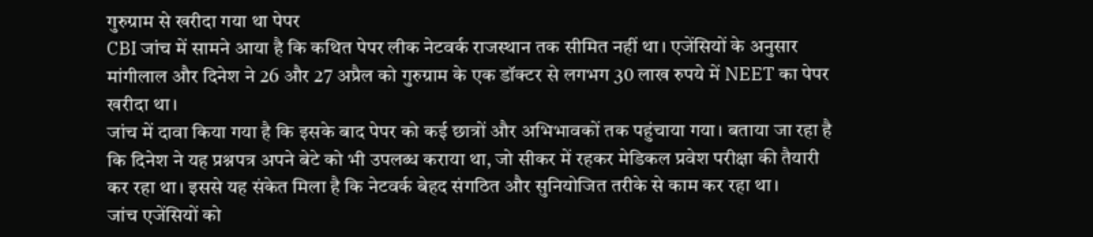गुरुग्राम से खरीदा गया था पेपर
CBI जांच में सामने आया है कि कथित पेपर लीक नेटवर्क राजस्थान तक सीमित नहीं था। एजेंसियों के अनुसार मांगीलाल और दिनेश ने 26 और 27 अप्रैल को गुरुग्राम के एक डॉक्टर से लगभग 30 लाख रुपये में NEET का पेपर खरीदा था।
जांच में दावा किया गया है कि इसके बाद पेपर को कई छात्रों और अभिभावकों तक पहुंचाया गया। बताया जा रहा है कि दिनेश ने यह प्रश्नपत्र अपने बेटे को भी उपलब्ध कराया था, जो सीकर में रहकर मेडिकल प्रवेश परीक्षा की तैयारी कर रहा था। इससे यह संकेत मिला है कि नेटवर्क बेहद संगठित और सुनियोजित तरीके से काम कर रहा था।
जांच एजेंसियों को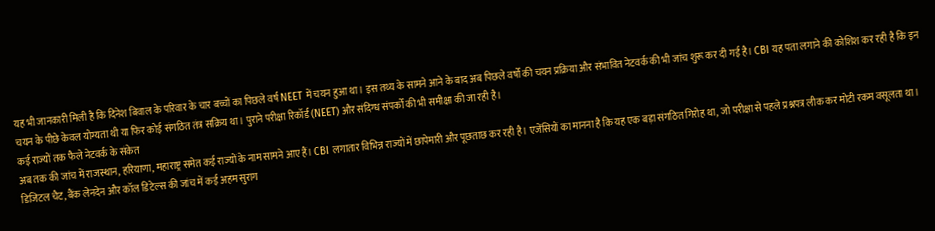यह भी जानकारी मिली है कि दिनेश बिवाल के परिवार के चार बच्चों का पिछले वर्ष NEET में चयन हुआ था। इस तथ्य के सामने आने के बाद अब पिछले वर्षों की चयन प्रक्रिया और संभावित नेटवर्क की भी जांच शुरू कर दी गई है। CBI यह पता लगाने की कोशिश कर रही है कि इन चयन के पीछे केवल योग्यता थी या फिर कोई संगठित तंत्र सक्रिय था। पुराने परीक्षा रिकॉर्ड (NEET) और संदिग्ध संपर्कों की भी समीक्षा की जा रही है।
कई राज्यों तक फैले नेटवर्क के संकेत
अब तक की जांच में राजस्थान, हरियाणा, महाराष्ट्र समेत कई राज्यों के नाम सामने आए हैं। CBI लगातार विभिन्न राज्यों में छापेमारी और पूछताछ कर रही है। एजेंसियों का मानना है कि यह एक बड़ा संगठित गिरोह था, जो परीक्षा से पहले प्रश्नपत्र लीक कर मोटी रकम वसूलता था।
डिजिटल चैट, बैंक लेनदेन और कॉल डिटेल्स की जांच में कई अहम सुराग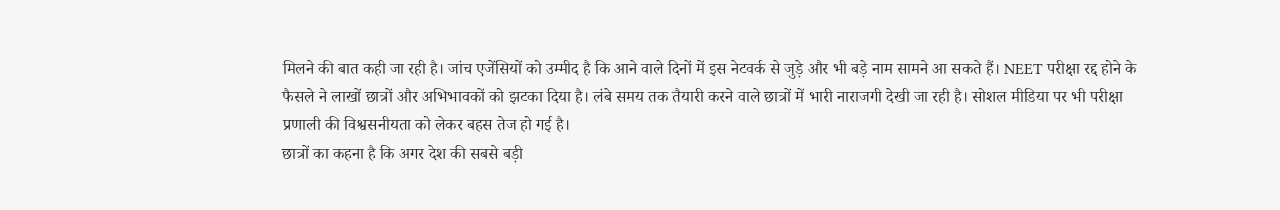मिलने की बात कही जा रही है। जांच एजेंसियों को उम्मीद है कि आने वाले दिनों में इस नेटवर्क से जुड़े और भी बड़े नाम सामने आ सकते हैं। NEET परीक्षा रद्द होने के फैसले ने लाखों छात्रों और अभिभावकों को झटका दिया है। लंबे समय तक तैयारी करने वाले छात्रों में भारी नाराजगी देखी जा रही है। सोशल मीडिया पर भी परीक्षा प्रणाली की विश्वसनीयता को लेकर बहस तेज हो गई है।
छात्रों का कहना है कि अगर देश की सबसे बड़ी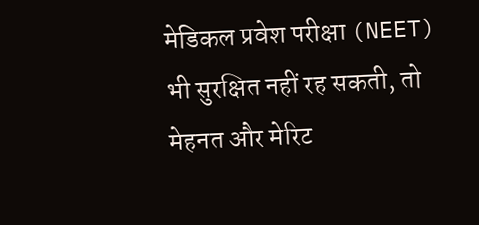मेडिकल प्रवेश परीक्षा (NEET) भी सुरक्षित नहीं रह सकती, तो मेहनत और मेरिट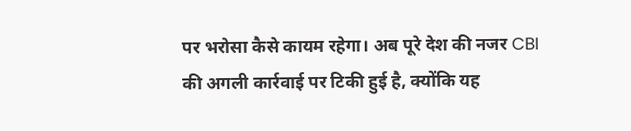पर भरोसा कैसे कायम रहेगा। अब पूरे देश की नजर CBI की अगली कार्रवाई पर टिकी हुई है, क्योंकि यह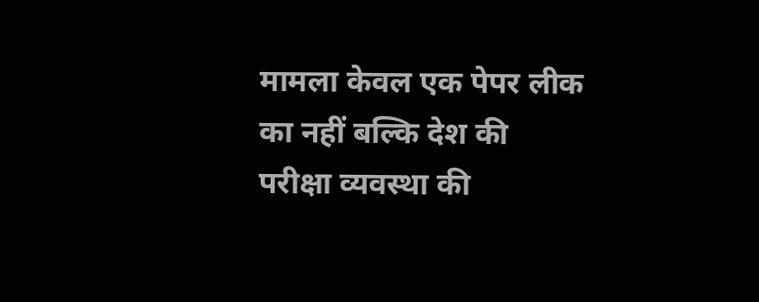मामला केवल एक पेपर लीक का नहीं बल्कि देश की परीक्षा व्यवस्था की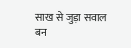साख से जुड़ा सवाल बन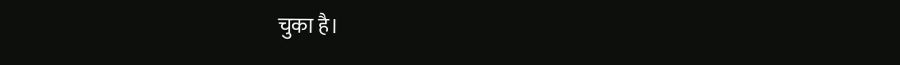चुका है।